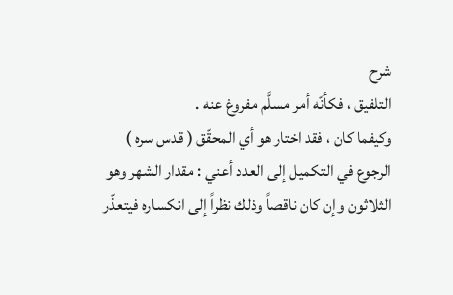شرح
التلفيق ، فكأنّه أمر مسلَّم مفروغ عنه .
وكيفما كان ، فقد اختار هو أي المحقّق ( قدس سره ) الرجوع في التكميل إلى العدد أعني : مقدار الشهر وهو الثلاثون وإن كان ناقصاً وذلك نظراً إلى انكساره فيتعذّر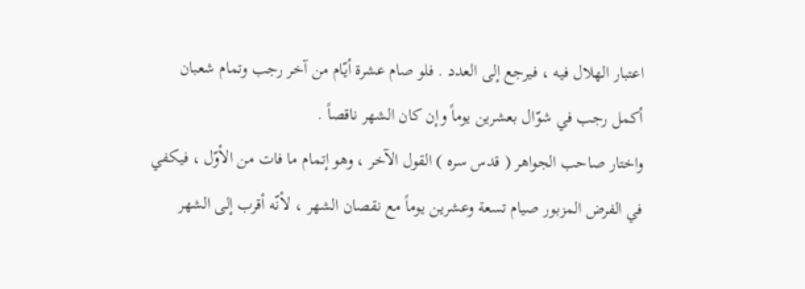اعتبار الهلال فيه ، فيرجع إلى العدد . فلو صام عشرة أيّام من آخر رجب وتمام شعبان أكمل رجب في شوّال بعشرين يوماً وإن كان الشهر ناقصاً .
واختار صاحب الجواهر ( قدس سره ) القول الآخر ، وهو إتمام ما فات من الأوّل ، فيكفي في الفرض المزبور صيام تسعة وعشرين يوماً مع نقصان الشهر ، لأنّه أقرب إلى الشهر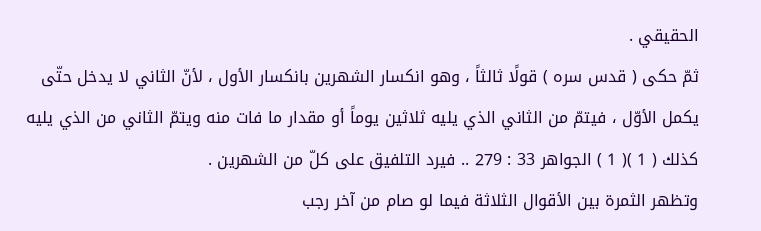الحقيقي .
ثمّ حكى ( قدس سره ) قولًا ثالثاً ، وهو انكسار الشهرين بانكسار الأول ، لأنّ الثاني لا يدخل حتّى يكمل الأوّل ، فيتمّ من الثاني الذي يليه ثلاثين يوماً أو مقدار ما فات منه ويتمّ الثاني من الذي يليه كذلك ( 1 )( 1 ) الجواهر 33 : 279 .. فيرد التلفيق على كلّ من الشهرين .
وتظهر الثمرة بين الأقوال الثلاثة فيما لو صام من آخر رجب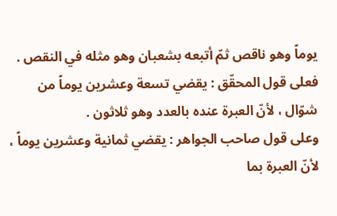يوماً وهو ناقص ثمّ أتبعه بشعبان وهو مثله في النقص .
فعلى قول المحقّق : يقضي تسعة وعشرين يوماً من شوّال ، لأنّ العبرة عنده بالعدد وهو ثلاثون .
وعلى قول صاحب الجواهر : يقضي ثمانية وعشرين يوماً ، لأنّ العبرة بما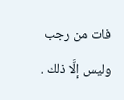فات من رجب وليس إلَّا ذلك .